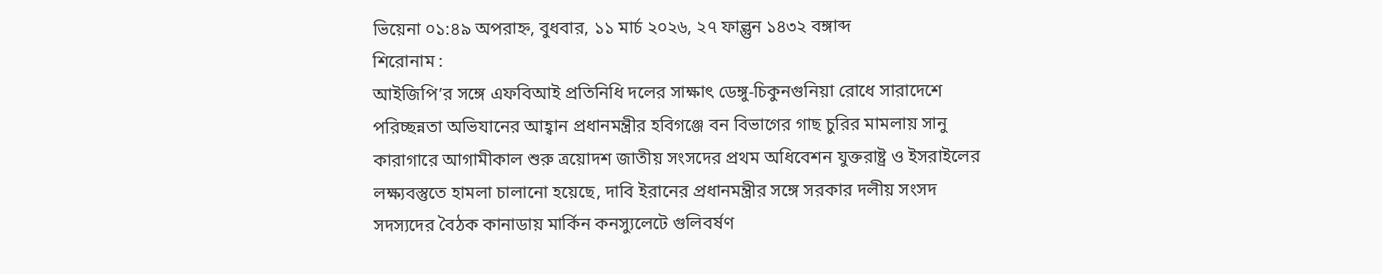ভিয়েনা ০১:৪৯ অপরাহ্ন, বুধবার, ১১ মার্চ ২০২৬, ২৭ ফাল্গুন ১৪৩২ বঙ্গাব্দ
শিরোনাম :
আইজিপি’র সঙ্গে এফবিআই প্রতিনিধি দলের সাক্ষাৎ ডেঙ্গু-চিকুনগুনিয়া রোধে সারাদেশে পরিচ্ছন্নতা অভিযানের আহ্বান প্রধানমন্ত্রীর হবিগঞ্জে বন বিভাগের গাছ চুরির মামলায় সানু কারাগারে আগামীকাল শুরু ত্রয়োদশ জাতীয় সংসদের প্রথম অধিবেশন যুক্তরাষ্ট্র ও ইসরাইলের লক্ষ্যবস্তুতে হামলা চালানো হয়েছে, দাবি ইরানের প্রধানমন্ত্রীর সঙ্গে সরকার দলীয় সংসদ সদস্যদের বৈঠক কানাডায় মার্কিন কনস্যুলেটে গুলিবর্ষণ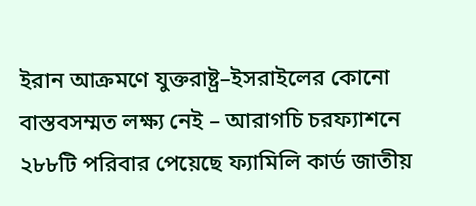ইরান আক্রমণে যুক্তরাষ্ট্র–ইসরাইলের কোনো বাস্তবসম্মত লক্ষ্য নেই – আরাগচি চরফ্যাশনে ২৮৮টি পরিবার পেয়েছে ফ্যামিলি কার্ড জাতীয়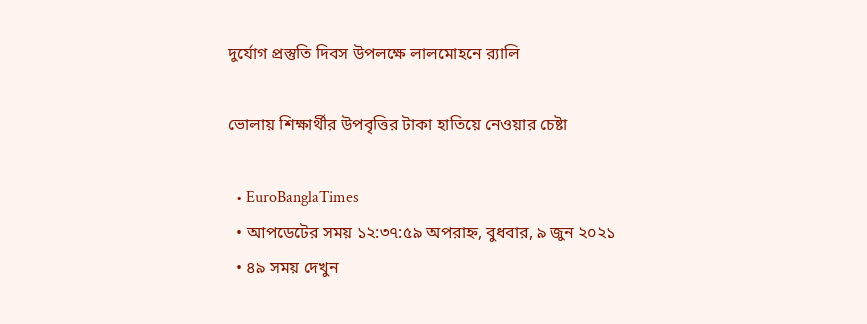দুর্যোগ প্রস্তুতি দিবস উপলক্ষে লালমোহনে র‍্যালি

ভোলায় শিক্ষার্থীর উপবৃত্তির টাকা হাতিয়ে নেওয়ার চেষ্টা

  • EuroBanglaTimes
  • আপডেটের সময় ১২:৩৭:৫৯ অপরাহ্ন, বুধবার, ৯ জুন ২০২১
  • ৪৯ সময় দেখুন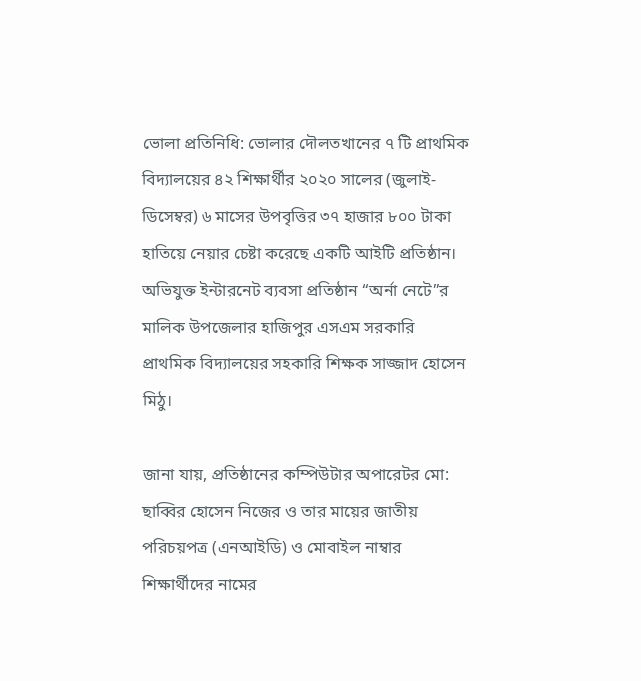ভোলা প্রতিনিধি: ভোলার দৌলতখানের ৭ টি প্রাথমিক বিদ্যালয়ের ৪২ শিক্ষার্থীর ২০২০ সালের (জুলাই-ডিসেম্বর) ৬ মাসের উপবৃত্তির ৩৭ হাজার ৮০০ টাকা হাতিয়ে নেয়ার চেষ্টা করেছে একটি আইটি প্রতিষ্ঠান। অভিযুক্ত ইন্টারনেট ব্যবসা প্রতিষ্ঠান “অর্না নেটে”র মালিক উপজেলার হাজিপুর এসএম সরকারি প্রাথমিক বিদ্যালয়ের সহকারি শিক্ষক সাজ্জাদ হোসেন মিঠু।

জানা যায়, প্রতিষ্ঠানের কম্পিউটার অপারেটর মো: ছাব্বির হোসেন নিজের ও তার মায়ের জাতীয় পরিচয়পত্র (এনআইডি) ও মোবাইল নাম্বার শিক্ষার্থীদের নামের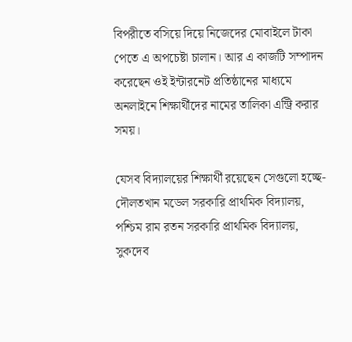বিপরীতে বসিয়ে দিয়ে নিজেদের মোবাইলে টাকা পেতে এ অপচেষ্টা চালান। আর এ কাজটি সম্পাদন করেছেন ওই ইন্টারনেট প্রতিষ্ঠানের মাধ্যমে অনলাইনে শিক্ষার্থীদের নামের তালিকা এন্ট্রি করার সময়।

যেসব বিদ্যালয়ের শিক্ষার্থী রয়েছেন সেগুলো হচ্ছে- দৌলতখান মডেল সরকারি প্রাথমিক বিদ্যালয়, পশ্চিম রাম রতন সরকারি প্রাথমিক বিদ্যালয়, সুকদেব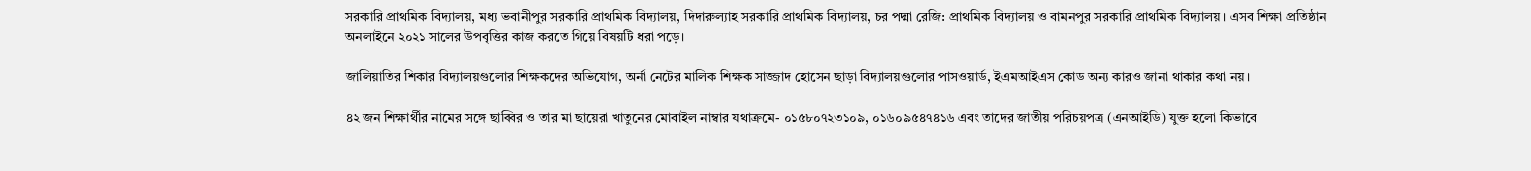সরকারি প্রাথমিক বিদ্যালয়, মধ্য ভবানীপুর সরকারি প্রাথমিক বিদ্যালয়, দিদারুল্যাহ সরকারি প্রাথমিক বিদ্যালয়, চর পদ্মা রেজি: প্রাথমিক বিদ্যালয় ও বামনপুর সরকারি প্রাথমিক বিদ্যালয়। এসব শিক্ষা প্রতিষ্ঠান অনলাইনে ২০২১ সালের উপবৃত্তির কাজ করতে গিয়ে বিষয়টি ধরা পড়ে।

জালিয়াতির শিকার বিদ্যালয়গুলোর শিক্ষকদের অভিযোগ, অর্না নেটের মালিক শিক্ষক সাজ্জাদ হোসেন ছাড়া বিদ্যালয়গুলোর পাসওয়ার্ড, ইএমআইএস কোড অন্য কারও জানা থাকার কথা নয়।

৪২ জন শিক্ষার্থীর নামের সঙ্গে ছাব্বির ও তার মা ছায়েরা খাতুনের মোবাইল নাম্বার যথাক্রমে- ০১৫৮০৭২৩১০৯, ০১৬০৯৫৪৭৪১৬ এবং তাদের জাতীয় পরিচয়পত্র (এনআইডি) যুক্ত হলো কিভাবে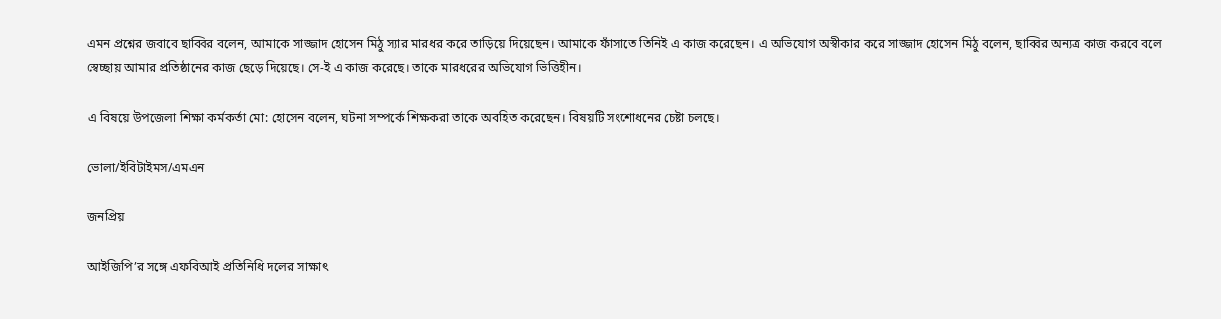এমন প্রশ্নের জবাবে ছাব্বির বলেন, আমাকে সাজ্জাদ হোসেন মিঠু স্যার মারধর করে তাড়িয়ে দিয়েছেন। আমাকে ফাঁসাতে তিনিই এ কাজ করেছেন। এ অভিযোগ অস্বীকার করে সাজ্জাদ হোসেন মিঠু বলেন, ছাব্বির অন্যত্র কাজ করবে বলে স্বেচ্ছায় আমার প্রতিষ্ঠানের কাজ ছেড়ে দিয়েছে। সে-ই এ কাজ করেছে। তাকে মারধরের অভিযোগ ভিত্তিহীন।

এ বিষয়ে উপজেলা শিক্ষা কর্মকর্তা মো: হোসেন বলেন, ঘটনা সম্পর্কে শিক্ষকরা তাকে অবহিত করেছেন। বিষয়টি সংশোধনের চেষ্টা চলছে।

ভোলা/ইবিটাইমস/এমএন

জনপ্রিয়

আইজিপি’র সঙ্গে এফবিআই প্রতিনিধি দলের সাক্ষাৎ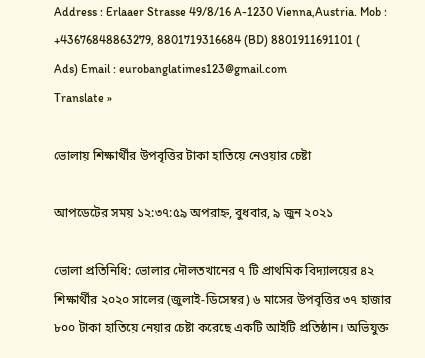Address : Erlaaer Strasse 49/8/16 A-1230 Vienna,Austria. Mob : +43676848863279, 8801719316684 (BD) 8801911691101 ( Ads) Email : eurobanglatimes123@gmail.com
Translate »

ভোলায় শিক্ষার্থীর উপবৃত্তির টাকা হাতিয়ে নেওয়ার চেষ্টা

আপডেটের সময় ১২:৩৭:৫৯ অপরাহ্ন, বুধবার, ৯ জুন ২০২১

ভোলা প্রতিনিধি: ভোলার দৌলতখানের ৭ টি প্রাথমিক বিদ্যালয়ের ৪২ শিক্ষার্থীর ২০২০ সালের (জুলাই-ডিসেম্বর) ৬ মাসের উপবৃত্তির ৩৭ হাজার ৮০০ টাকা হাতিয়ে নেয়ার চেষ্টা করেছে একটি আইটি প্রতিষ্ঠান। অভিযুক্ত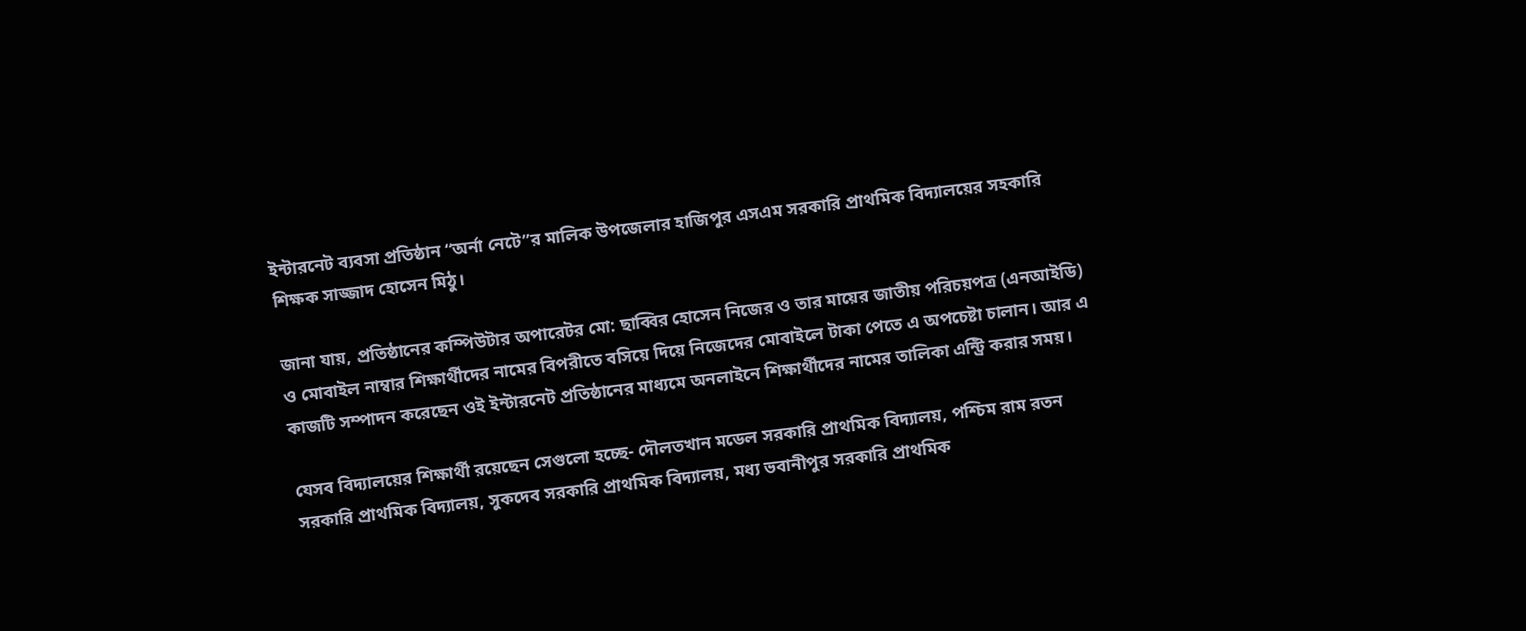ইন্টারনেট ব্যবসা প্রতিষ্ঠান “অর্না নেটে”র মালিক উপজেলার হাজিপুর এসএম সরকারি প্রাথমিক বিদ্যালয়ের সহকারি শিক্ষক সাজ্জাদ হোসেন মিঠু।

জানা যায়, প্রতিষ্ঠানের কম্পিউটার অপারেটর মো: ছাব্বির হোসেন নিজের ও তার মায়ের জাতীয় পরিচয়পত্র (এনআইডি) ও মোবাইল নাম্বার শিক্ষার্থীদের নামের বিপরীতে বসিয়ে দিয়ে নিজেদের মোবাইলে টাকা পেতে এ অপচেষ্টা চালান। আর এ কাজটি সম্পাদন করেছেন ওই ইন্টারনেট প্রতিষ্ঠানের মাধ্যমে অনলাইনে শিক্ষার্থীদের নামের তালিকা এন্ট্রি করার সময়।

যেসব বিদ্যালয়ের শিক্ষার্থী রয়েছেন সেগুলো হচ্ছে- দৌলতখান মডেল সরকারি প্রাথমিক বিদ্যালয়, পশ্চিম রাম রতন সরকারি প্রাথমিক বিদ্যালয়, সুকদেব সরকারি প্রাথমিক বিদ্যালয়, মধ্য ভবানীপুর সরকারি প্রাথমিক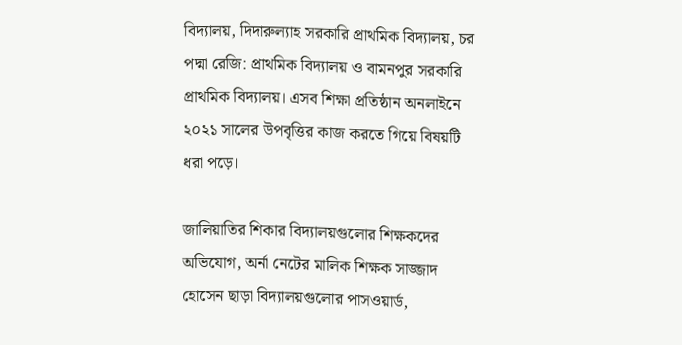বিদ্যালয়, দিদারুল্যাহ সরকারি প্রাথমিক বিদ্যালয়, চর পদ্মা রেজি: প্রাথমিক বিদ্যালয় ও বামনপুর সরকারি প্রাথমিক বিদ্যালয়। এসব শিক্ষা প্রতিষ্ঠান অনলাইনে ২০২১ সালের উপবৃত্তির কাজ করতে গিয়ে বিষয়টি ধরা পড়ে।

জালিয়াতির শিকার বিদ্যালয়গুলোর শিক্ষকদের অভিযোগ, অর্না নেটের মালিক শিক্ষক সাজ্জাদ হোসেন ছাড়া বিদ্যালয়গুলোর পাসওয়ার্ড,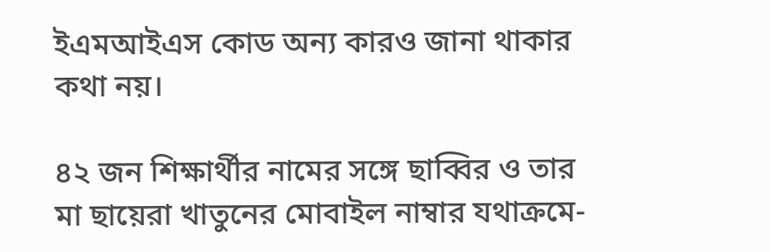ইএমআইএস কোড অন্য কারও জানা থাকার কথা নয়।

৪২ জন শিক্ষার্থীর নামের সঙ্গে ছাব্বির ও তার মা ছায়েরা খাতুনের মোবাইল নাম্বার যথাক্রমে-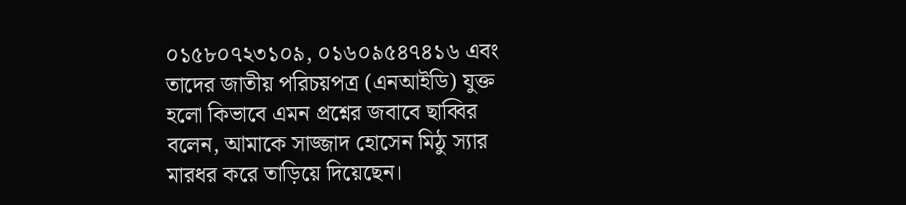০১৫৮০৭২৩১০৯, ০১৬০৯৫৪৭৪১৬ এবং তাদের জাতীয় পরিচয়পত্র (এনআইডি) যুক্ত হলো কিভাবে এমন প্রশ্নের জবাবে ছাব্বির বলেন, আমাকে সাজ্জাদ হোসেন মিঠু স্যার মারধর করে তাড়িয়ে দিয়েছেন।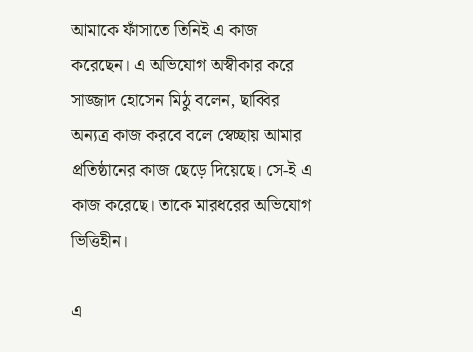আমাকে ফাঁসাতে তিনিই এ কাজ করেছেন। এ অভিযোগ অস্বীকার করে সাজ্জাদ হোসেন মিঠু বলেন, ছাব্বির অন্যত্র কাজ করবে বলে স্বেচ্ছায় আমার প্রতিষ্ঠানের কাজ ছেড়ে দিয়েছে। সে-ই এ কাজ করেছে। তাকে মারধরের অভিযোগ ভিত্তিহীন।

এ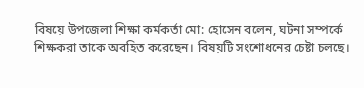বিষয়ে উপজেলা শিক্ষা কর্মকর্তা মো: হোসেন বলেন, ঘটনা সম্পর্কে শিক্ষকরা তাকে অবহিত করেছেন। বিষয়টি সংশোধনের চেষ্টা চলছে।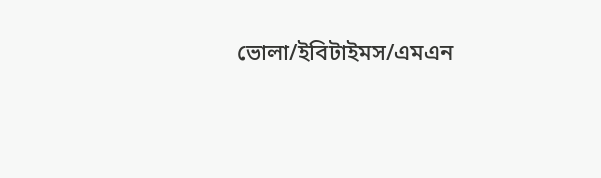ভোলা/ইবিটাইমস/এমএন